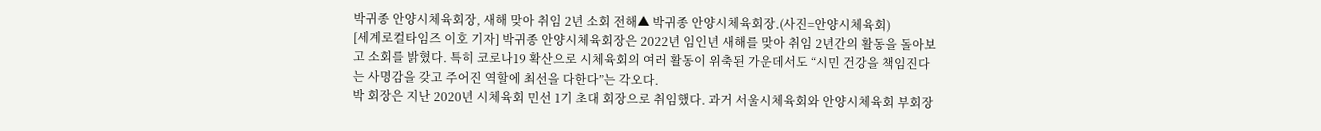박귀종 안양시체육회장, 새해 맞아 취임 2년 소회 전해▲ 박귀종 안양시체육회장.(사진=안양시체육회)
[세계로컬타임즈 이호 기자] 박귀종 안양시체육회장은 2022년 임인년 새해를 맞아 취임 2년간의 활동을 돌아보고 소회를 밝혔다. 특히 코로나19 확산으로 시체육회의 여러 활동이 위축된 가운데서도 “시민 건강을 책임진다는 사명감을 갖고 주어진 역할에 최선을 다한다”는 각오다.
박 회장은 지난 2020년 시체육회 민선 1기 초대 회장으로 취임했다. 과거 서울시체육회와 안양시체육회 부회장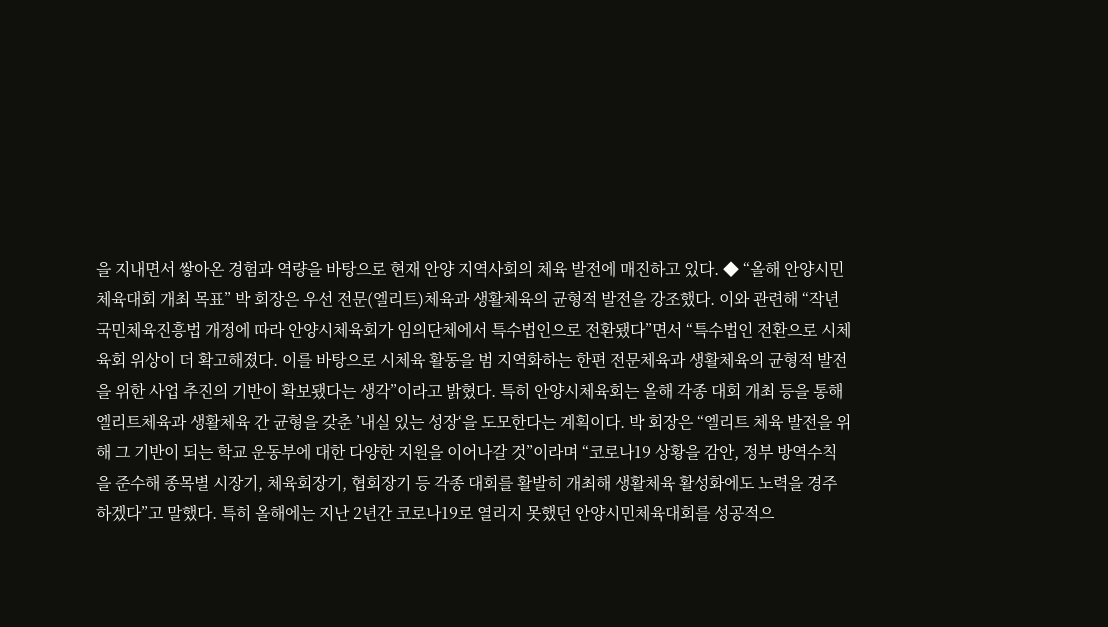을 지내면서 쌓아온 경험과 역량을 바탕으로 현재 안양 지역사회의 체육 발전에 매진하고 있다. ◆ “올해 안양시민체육대회 개최 목표” 박 회장은 우선 전문(엘리트)체육과 생활체육의 균형적 발전을 강조했다. 이와 관련해 “작년 국민체육진흥법 개정에 따라 안양시체육회가 임의단체에서 특수법인으로 전환됐다”면서 “특수법인 전환으로 시체육회 위상이 더 확고해졌다. 이를 바탕으로 시체육 활동을 범 지역화하는 한편 전문체육과 생활체육의 균형적 발전을 위한 사업 추진의 기반이 확보됐다는 생각”이라고 밝혔다. 특히 안양시체육회는 올해 각종 대회 개최 등을 통해 엘리트체육과 생활체육 간 균형을 갖춘 ’내실 있는 성장‘을 도모한다는 계획이다. 박 회장은 “엘리트 체육 발전을 위해 그 기반이 되는 학교 운동부에 대한 다양한 지원을 이어나갈 것”이라며 “코로나19 상황을 감안, 정부 방역수칙을 준수해 종목별 시장기, 체육회장기, 협회장기 등 각종 대회를 활발히 개최해 생활체육 활성화에도 노력을 경주하겠다”고 말했다. 특히 올해에는 지난 2년간 코로나19로 열리지 못했던 안양시민체육대회를 성공적으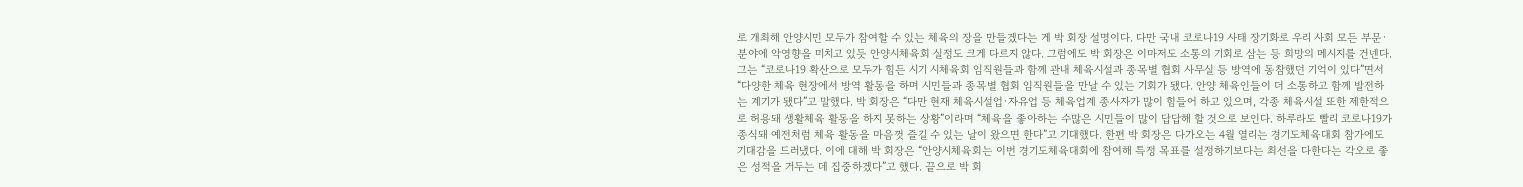로 개최해 안양시민 모두가 참여할 수 있는 체육의 장을 만들겠다는 게 박 회장 설명이다. 다만 국내 코로나19 사태 장기화로 우리 사회 모든 부문·분야에 악영향을 미치고 있듯 안양시체육회 실정도 크게 다르지 않다. 그럼에도 박 회장은 이마저도 소통의 기회로 삼는 등 희망의 메시지를 건넨다. 그는 “코로나19 확산으로 모두가 힘든 시기 시체육회 임직원들과 함께 관내 체육시설과 종목별 협회 사무실 등 방역에 동참했던 기억이 있다”면서 “다양한 체육 현장에서 방역 활동을 하며 시민들과 종목별 협회 임직원들을 만날 수 있는 기회가 됐다. 안양 체육인들이 더 소통하고 함께 발전하는 계기가 됐다”고 말했다. 박 회장은 “다만 현재 체육시설업·자유업 등 체육업계 종사자가 많이 힘들어 하고 있으며, 각종 체육시설 또한 제한적으로 허용돼 생활체육 활동을 하지 못하는 상황”이라며 “체육을 좋아하는 수많은 시민들이 많이 답답해 할 것으로 보인다. 하루라도 빨리 코로나19가 종식돼 예전처럼 체육 활동을 마음껏 즐길 수 있는 날이 왔으면 한다”고 기대했다. 한편 박 회장은 다가오는 4월 열리는 경기도체육대회 참가에도 기대감을 드러냈다. 이에 대해 박 회장은 “안양시체육회는 이번 경기도체육대회에 참여해 특정 목표를 설정하기보다는 최선을 다한다는 각오로 좋은 성적을 거두는 데 집중하겠다”고 했다. 끝으로 박 회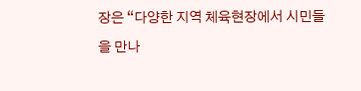장은 “다양한 지역 체육현장에서 시민들을 만나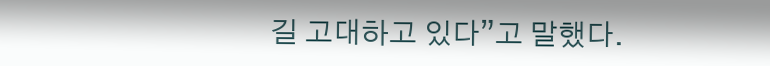길 고대하고 있다”고 말했다.